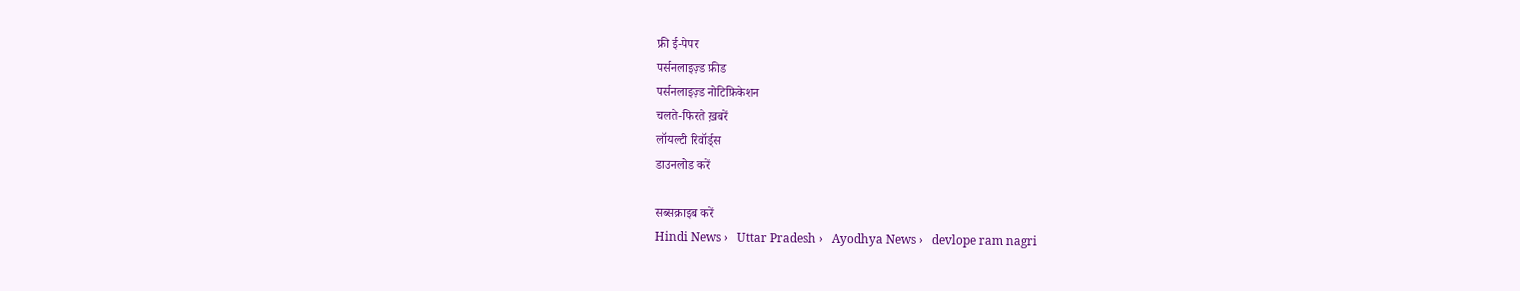फ्री ई-पेपर
पर्सनलाइज़्ड फ़ीड
पर्सनलाइज़्ड नोटिफ़िकेशन
चलते-फिरते ख़बरें
लॉयल्टी रिवॉर्ड्स
डाउनलोड करें

सब्सक्राइब करें
Hindi News ›   Uttar Pradesh ›   Ayodhya News ›   devlope ram nagri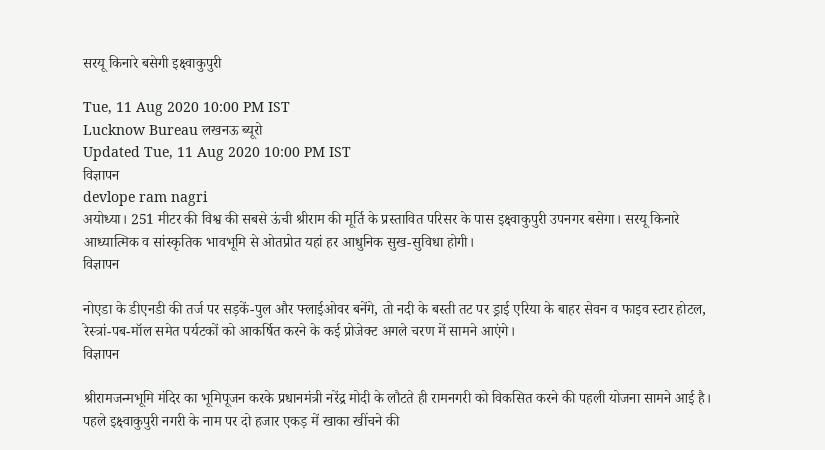सरयू किनारे बसेगी इक्ष्वाकुपुरी

Tue, 11 Aug 2020 10:00 PM IST
Lucknow Bureau लखनऊ ब्यूरो
Updated Tue, 11 Aug 2020 10:00 PM IST
विज्ञापन
devlope ram nagri
अयोध्या। 251 मीटर की विश्व की सबसे ऊंची श्रीराम की मूर्ति के प्रस्तावित परिसर के पास इक्ष्वाकुपुरी उपनगर बसेगा। सरयू किनारे आध्यात्मिक व सांस्कृतिक भावभूमि से ओतप्रोत यहां हर आधुनिक सुख-सुविधा होगी।
विज्ञापन

नोएडा के डीएनडी की तर्ज पर सड़कें-पुल और फ्लाईओवर बनेंगे, तो नदी के बस्ती तट पर ड्राई एरिया के बाहर सेवन व फाइव स्टार होटल, रेस्त्रां-पब-मॉल समेत पर्यटकों को आकर्षित करने के कई प्रोजेक्ट अगले चरण में सामने आएंगे।
विज्ञापन

श्रीरामजन्मभूमि मंदिर का भूमिपूजन करके प्रधानमंत्री नरेंद्र मोदी के लौटते ही रामनगरी को विकसित करने की पहली योजना सामने आई है। पहले इक्ष्वाकुपुरी नगरी के नाम पर दो हजार एकड़ में खाका खींचने की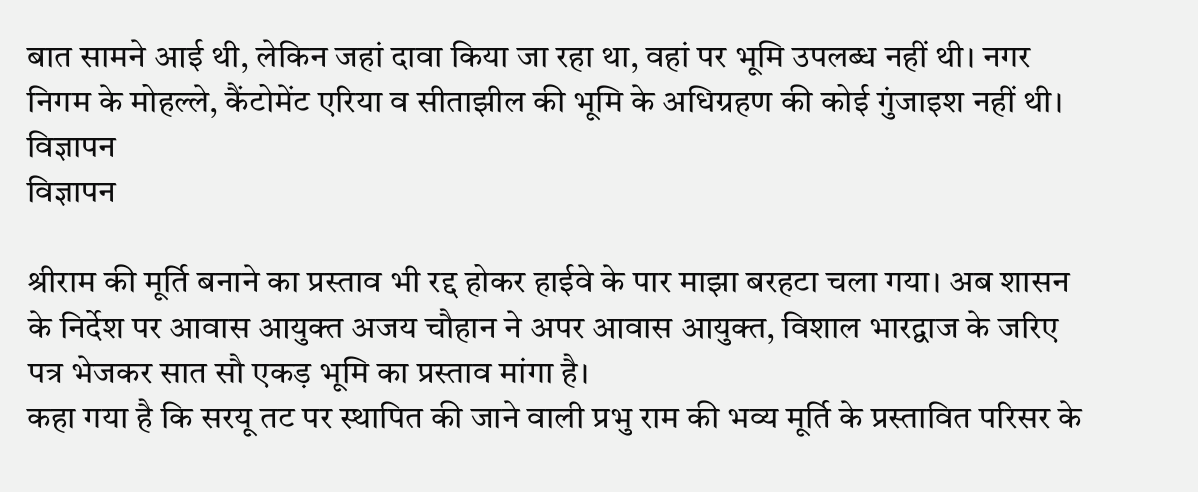बात सामने आई थी, लेकिन जहां दावा किया जा रहा था, वहां पर भूमि उपलब्ध नहीं थी। नगर निगम के मोहल्ले, कैंटोमेंट एरिया व सीताझील की भूमि के अधिग्रहण की कोई गुंजाइश नहीं थी।
विज्ञापन
विज्ञापन

श्रीराम की मूर्ति बनाने का प्रस्ताव भी रद्द होकर हाईवे के पार माझा बरहटा चला गया। अब शासन के निर्देश पर आवास आयुक्त अजय चौहान ने अपर आवास आयुक्त, विशाल भारद्वाज के जरिए पत्र भेजकर सात सौ एकड़ भूमि का प्रस्ताव मांगा है।
कहा गया है कि सरयू तट पर स्थापित की जाने वाली प्रभु राम की भव्य मूर्ति के प्रस्तावित परिसर के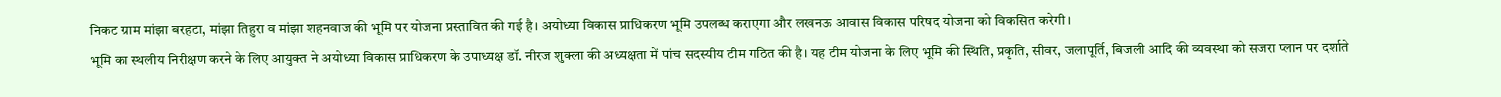निकट ग्राम मांझा बरहटा, मांझा तिहुरा व मांझा शहनवाज की भूमि पर योजना प्रस्तावित की गई है। अयोध्या विकास प्राधिकरण भूमि उपलब्ध कराएगा और लखनऊ आवास विकास परिषद योजना को विकसित करेगी।
भूमि का स्थलीय निरीक्षण करने के लिए आयुक्त ने अयोध्या विकास प्राधिकरण के उपाध्यक्ष डॉ. नीरज शुक्ला की अध्यक्षता में पांच सदस्यीय टीम गठित की है। यह टीम योजना के लिए भूमि की स्थिति, प्रकृति, सीवर, जलापूर्ति, बिजली आदि की व्यवस्था को सजरा प्लान पर दर्शाते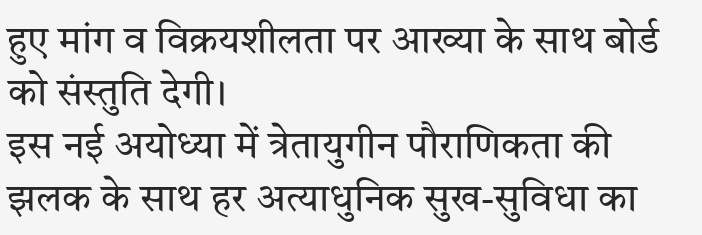हुए मांग व विक्रयशीलता पर आख्या के साथ बोर्ड को संस्तुति देगी।
इस नई अयोध्या में त्रेतायुगीन पौराणिकता की झलक के साथ हर अत्याधुनिक सुख-सुविधा का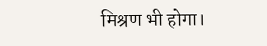मिश्रण भी होगा।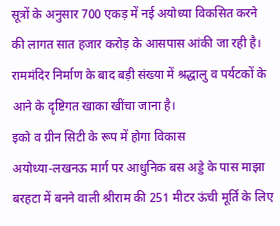सूत्रों के अनुसार 700 एकड़ में नई अयोध्या विकसित करने की लागत सात हजार करोड़ के आसपास आंकी जा रही है। राममंदिर निर्माण के बाद बड़ी संख्या में श्रद्धालु व पर्यटकों के आने के दृष्टिगत खाका खींचा जाना है।
इको व ग्रीन सिटी के रूप में होगा विकास
अयोध्या-लखनऊ मार्ग पर आधुनिक बस अड्डे के पास माझा बरहटा में बनने वाली श्रीराम की 251 मीटर ऊंची मूर्ति के लिए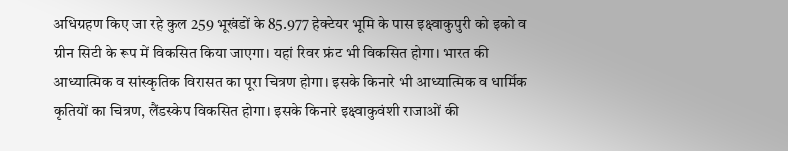अधिग्रहण किए जा रहे कुल 259 भूखंडों के 85.977 हेक्टेयर भूमि के पास इक्ष्वाकुपुरी को इको व ग्रीन सिटी के रूप में विकसित किया जाएगा। यहां रिवर फ्रंट भी विकसित होगा। भारत की आध्यात्मिक व सांस्कृतिक विरासत का पूरा चित्रण होगा। इसके किनारे भी आध्यात्मिक व धार्मिक कृतियों का चित्रण, लैंडस्केप विकसित होगा। इसके किनारे इक्ष्वाकुवंशी राजाओं की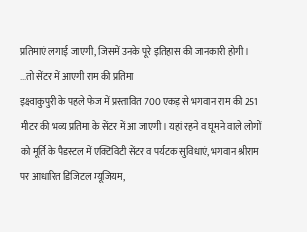प्रतिमाएं लगाई जाएगी, जिसमें उनके पूरे इतिहास की जानकारी होगी।
...तो सेंटर में आएगी राम की प्रतिमा
इक्ष्वाकुपुरी के पहले फेज में प्रस्तावित 700 एकड़ से भगवान राम की 251 मीटर की भव्य प्रतिमा के सेंटर में आ जाएगी। यहां रहने व घूमने वाले लोगों को मूर्ति के पैडस्टल में एक्टिविटी सेंटर व पर्यटक सुविधाएं, भगवान श्रीराम पर आधारित डिजिटल म्यूजियम,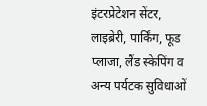इंटरप्रेटेशन सेंटर, लाइब्रेरी, पार्किंग, फूड प्लाजा, लैंड स्केपिंग व अन्य पर्यटक सुविधाओं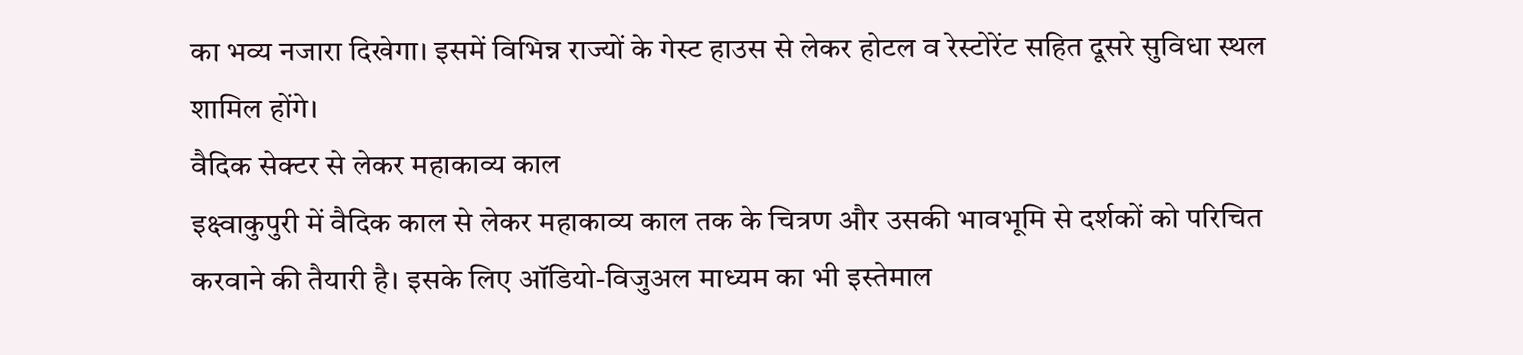का भव्य नजारा दिखेगा। इसमें विभिन्न राज्यों के गेस्ट हाउस से लेकर होटल व रेस्टोरेंट सहित दूसरे सुविधा स्थल शामिल होंगे।
वैदिक सेक्टर से लेकर महाकाव्य काल
इक्ष्वाकुपुरी में वैदिक काल से लेकर महाकाव्य काल तक के चित्रण और उसकी भावभूमि से दर्शकों को परिचित करवाने की तैयारी है। इसके लिए ऑडियो-विजुअल माध्यम का भी इस्तेमाल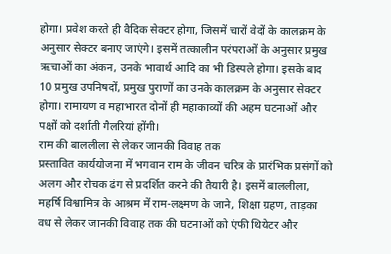होगा। प्रवेश करते ही वैदिक सेक्टर होगा, जिसमें चारों वेदों के कालक्रम के अनुसार सेक्टर बनाए जाएंगे। इसमें तत्कालीन परंपराओं के अनुसार प्रमुख ऋचाओं का अंकन, उनके भावार्थ आदि का भी डिस्पले होगा। इसके बाद 10 प्रमुख उपनिषदों, प्रमुख पुराणों का उनके कालक्रम के अनुसार सेक्टर होगा। रामायण व महाभारत दोनों ही महाकाव्यों की अहम घटनाओं और पक्षों को दर्शाती गैलरियां होंगी।
राम की बाललीला से लेकर जानकी विवाह तक
प्रस्तावित कार्ययोजना में भगवान राम के जीवन चरित्र के प्रारंभिक प्रसंगों को अलग और रोचक ढंग से प्रदर्शित करने की तैयारी है। इसमें बाललीला, महर्षि विश्वामित्र के आश्रम में राम-लक्ष्मण के जाने, शिक्षा ग्रहण, ताड़का वध से लेकर जानकी विवाह तक की घटनाओं को एंफी थियेटर और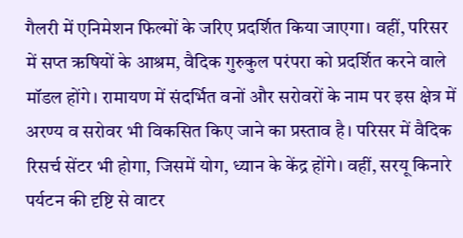गैलरी में एनिमेशन फिल्मों के जरिए प्रदर्शित किया जाएगा। वहीं, परिसर में सप्त ऋषियों के आश्रम, वैदिक गुरुकुल परंपरा को प्रदर्शित करने वाले मॉडल होंगे। रामायण में संदर्भित वनों और सरोवरों के नाम पर इस क्षेत्र में अरण्य व सरोवर भी विकसित किए जाने का प्रस्ताव है। परिसर में वैदिक रिसर्च सेंटर भी होगा, जिसमें योग, ध्यान के केंद्र होंगे। वहीं, सरयू किनारे पर्यटन की दृष्टि से वाटर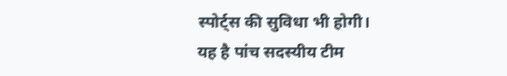स्पोर्ट्स की सुविधा भी होगी।
यह है पांच सदस्यीय टीम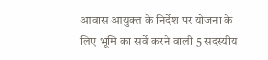आवास आयुक्त के निर्देश पर योजना के लिए भूमि का सर्वे करने वाली 5 सदस्यीय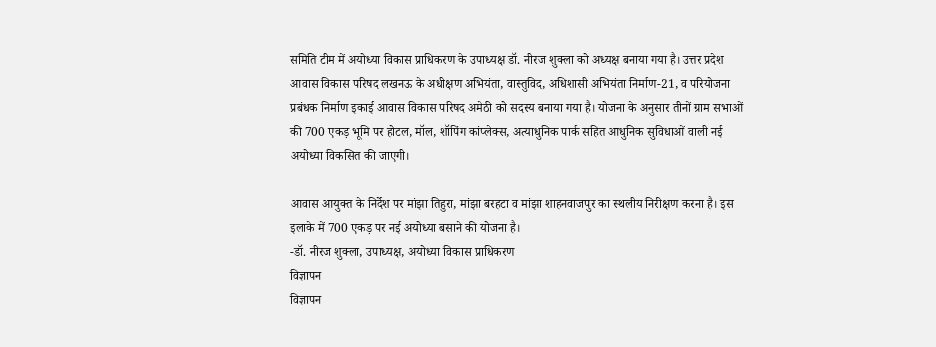समिति टीम में अयोध्या विकास प्राधिकरण के उपाध्यक्ष डॉ. नीरज शुक्ला को अध्यक्ष बनाया गया है। उत्तर प्रदेश आवास विकास परिषद लखनऊ के अधीक्षण अभियंता, वास्तुविद, अधिशासी अभियंता निर्माण-21, व परियोजना प्रबंधक निर्माण इकाई आवास विकास परिषद अमेठी को सदस्य बनाया गया है। योजना के अनुसार तीनों ग्राम सभाओं की 700 एकड़ भूमि पर होटल, मॉल, शॉपिंग कांप्लेक्स, अत्याधुनिक पार्क सहित आधुनिक सुविधाओं वाली नई अयोध्या विकसित की जाएगी।

आवास आयुक्त के निर्देश पर मांझा तिहुरा, मांझा बरहटा व मांझा शाहनवाजपुर का स्थलीय निरीक्षण करना है। इस इलाके में 700 एकड़ पर नई अयोध्या बसाने की योजना है।
-डॉ. नीरज शुक्ला, उपाध्यक्ष, अयोध्या विकास प्राधिकरण
विज्ञापन
विज्ञापन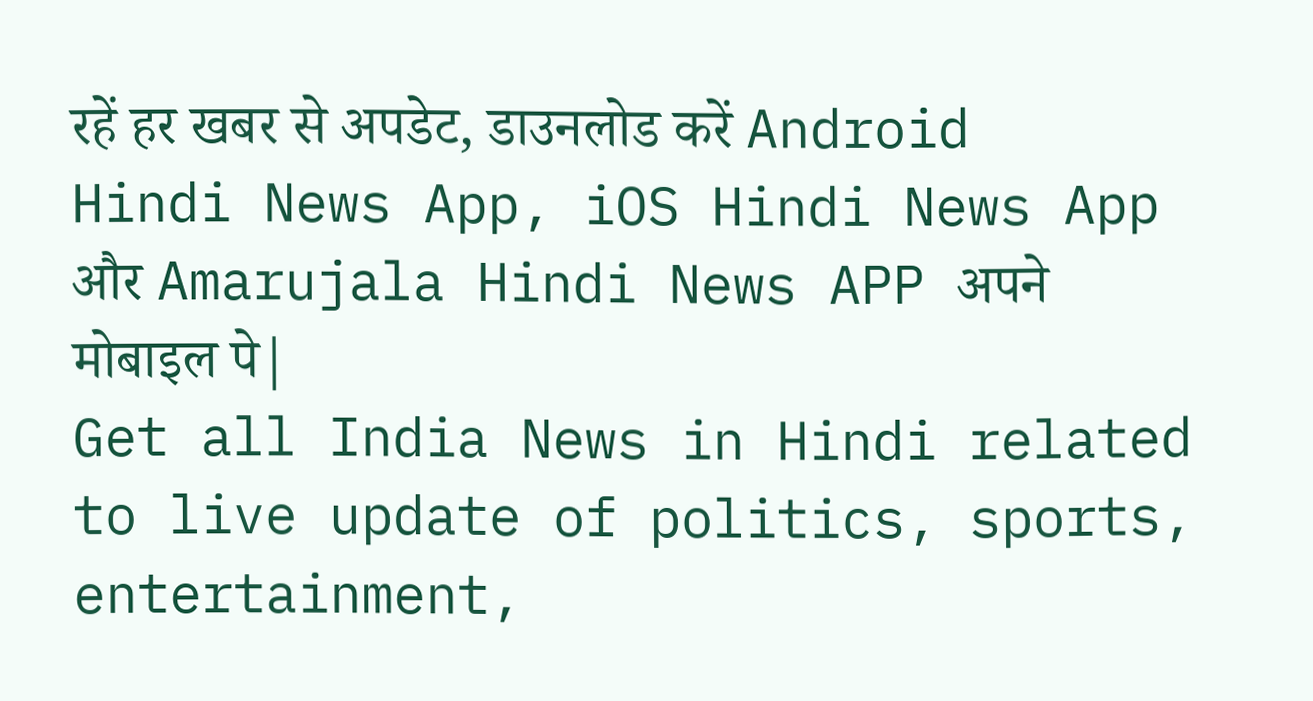रहें हर खबर से अपडेट, डाउनलोड करें Android Hindi News App, iOS Hindi News App और Amarujala Hindi News APP अपने मोबाइल पे|
Get all India News in Hindi related to live update of politics, sports, entertainment,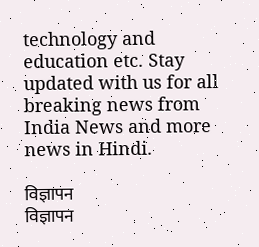technology and education etc. Stay updated with us for all breaking news from India News and more news in Hindi.

विज्ञापन
विज्ञापन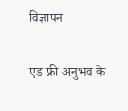विज्ञापन

एड फ्री अनुभव के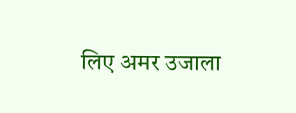लिए अमर उजाला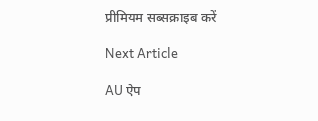प्रीमियम सब्सक्राइब करें

Next Article

AU ऐप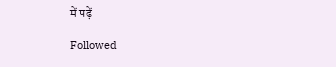में पढ़ें

Followed